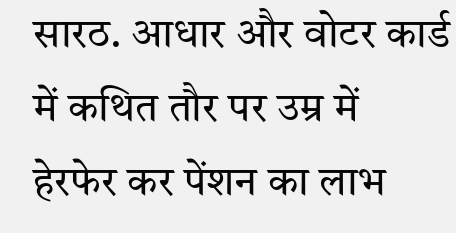सारठ. आधार और वोटर कार्ड में कथित तौर पर उम्र में हेरफेर कर पेंशन का लाभ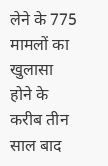लेने के 775 मामलों का खुलासा होने के करीब तीन साल बाद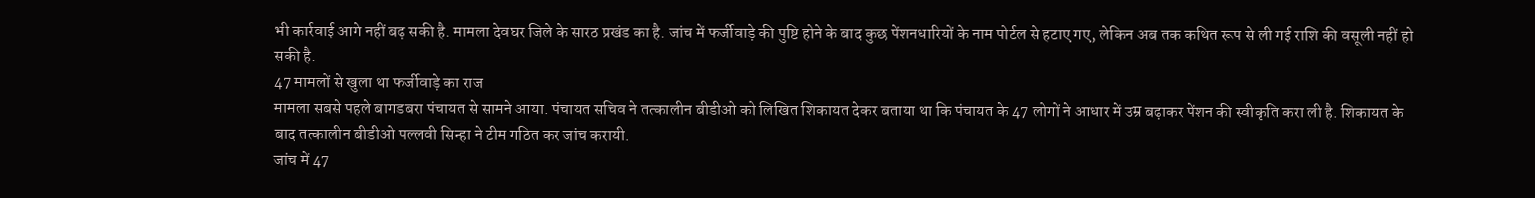भी कार्रवाई आगे नहीं बढ़ सकी है. मामला देवघर जिले के सारठ प्रखंड का है. जांच में फर्जीवाड़े की पुष्टि होने के बाद कुछ पेंशनधारियों के नाम पोर्टल से हटाए गए, लेकिन अब तक कथित रूप से ली गई राशि की वसूली नहीं हो सकी है.
47 मामलों से खुला था फर्जीवाड़े का राज
मामला सबसे पहले बागडबरा पंचायत से सामने आया. पंचायत सचिव ने तत्कालीन बीडीओ को लिखित शिकायत देकर बताया था कि पंचायत के 47 लोगों ने आधार में उम्र बढ़ाकर पेंशन की स्वीकृति करा ली है. शिकायत के बाद तत्कालीन बीडीओ पल्लवी सिन्हा ने टीम गठित कर जांच करायी.
जांच में 47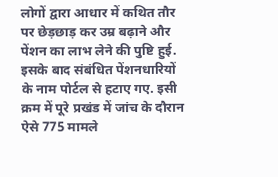लोगों द्वारा आधार में कथित तौर पर छेड़छाड़ कर उम्र बढ़ाने और पेंशन का लाभ लेने की पुष्टि हुई. इसके बाद संबंधित पेंशनधारियों के नाम पोर्टल से हटाए गए. इसी क्रम में पूरे प्रखंड में जांच के दौरान ऐसे 775 मामले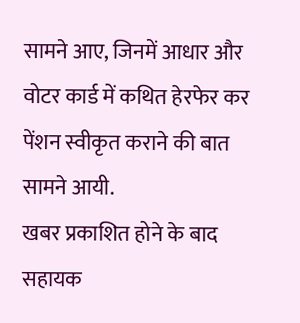सामने आए, जिनमें आधार और वोटर कार्ड में कथित हेरफेर कर पेंशन स्वीकृत कराने की बात सामने आयी.
खबर प्रकाशित होने के बाद सहायक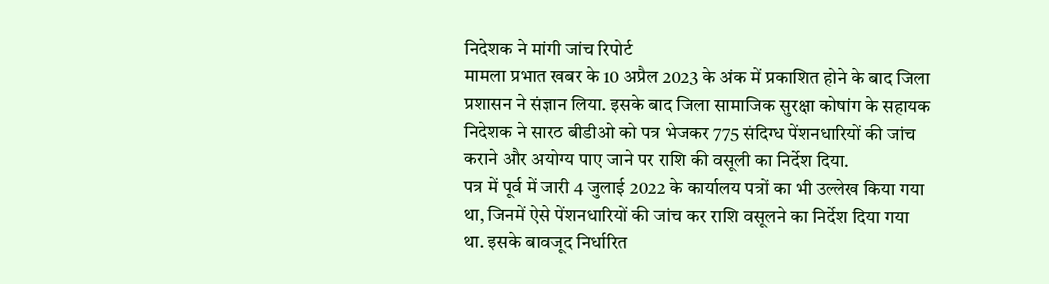निदेशक ने मांगी जांच रिपोर्ट
मामला प्रभात खबर के 10 अप्रैल 2023 के अंक में प्रकाशित होने के बाद जिला प्रशासन ने संज्ञान लिया. इसके बाद जिला सामाजिक सुरक्षा कोषांग के सहायक निदेशक ने सारठ बीडीओ को पत्र भेजकर 775 संदिग्ध पेंशनधारियों की जांच कराने और अयोग्य पाए जाने पर राशि की वसूली का निर्देश दिया.
पत्र में पूर्व में जारी 4 जुलाई 2022 के कार्यालय पत्रों का भी उल्लेख किया गया था, जिनमें ऐसे पेंशनधारियों की जांच कर राशि वसूलने का निर्देश दिया गया था. इसके बावजूद निर्धारित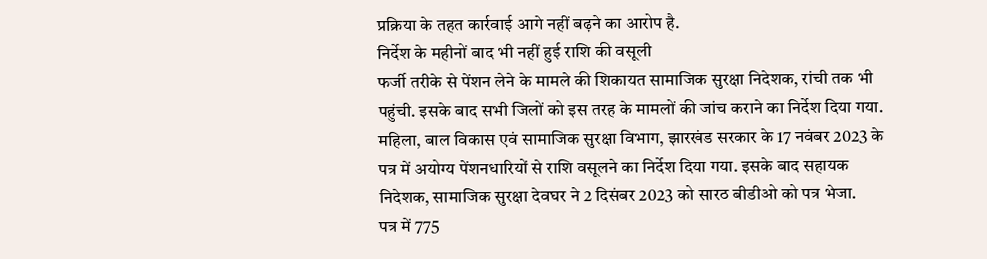प्रक्रिया के तहत कार्रवाई आगे नहीं बढ़ने का आरोप है.
निर्देश के महीनों बाद भी नहीं हुई राशि की वसूली
फर्जी तरीके से पेंशन लेने के मामले की शिकायत सामाजिक सुरक्षा निदेशक, रांची तक भी पहुंची. इसके बाद सभी जिलों को इस तरह के मामलों की जांच कराने का निर्देश दिया गया.
महिला, बाल विकास एवं सामाजिक सुरक्षा विभाग, झारखंड सरकार के 17 नवंबर 2023 के पत्र में अयोग्य पेंशनधारियों से राशि वसूलने का निर्देश दिया गया. इसके बाद सहायक निदेशक, सामाजिक सुरक्षा देवघर ने 2 दिसंबर 2023 को सारठ बीडीओ को पत्र भेजा.
पत्र में 775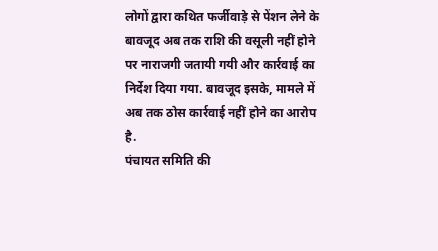लोगों द्वारा कथित फर्जीवाड़े से पेंशन लेने के बावजूद अब तक राशि की वसूली नहीं होने पर नाराजगी जतायी गयी और कार्रवाई का निर्देश दिया गया. बावजूद इसके, मामले में अब तक ठोस कार्रवाई नहीं होने का आरोप है.
पंचायत समिति की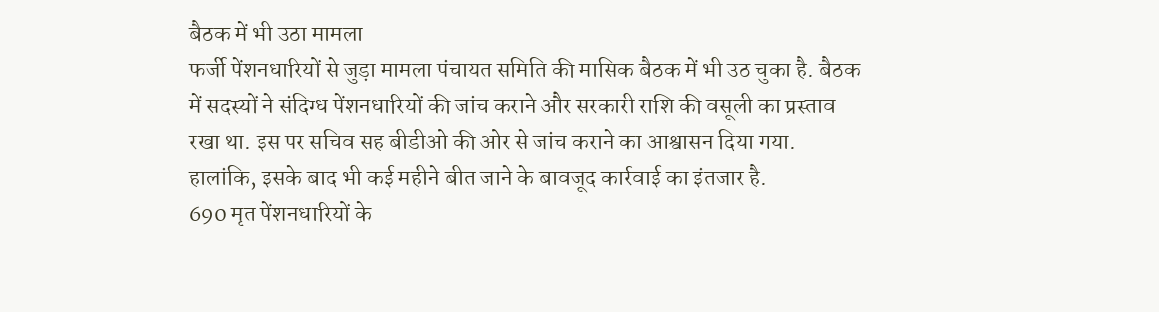बैठक में भी उठा मामला
फर्जी पेंशनधारियों से जुड़ा मामला पंचायत समिति की मासिक बैठक में भी उठ चुका है. बैठक में सदस्यों ने संदिग्ध पेंशनधारियों की जांच कराने और सरकारी राशि की वसूली का प्रस्ताव रखा था. इस पर सचिव सह बीडीओ की ओर से जांच कराने का आश्वासन दिया गया. हालांकि, इसके बाद भी कई महीने बीत जाने के बावजूद कार्रवाई का इंतजार है.
690 मृत पेंशनधारियों के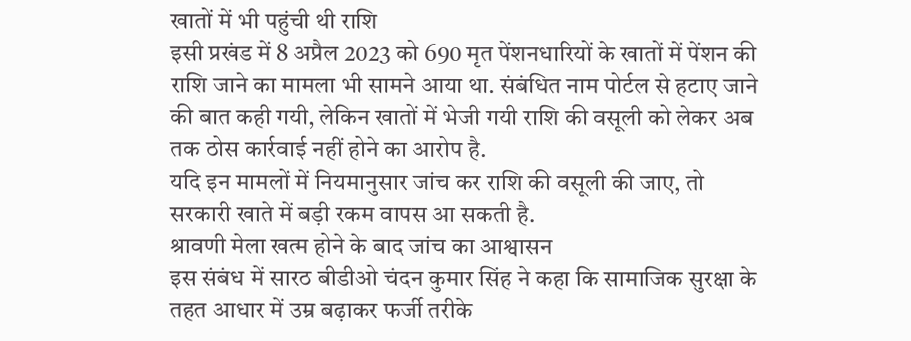खातों में भी पहुंची थी राशि
इसी प्रखंड में 8 अप्रैल 2023 को 690 मृत पेंशनधारियों के खातों में पेंशन की राशि जाने का मामला भी सामने आया था. संबंधित नाम पोर्टल से हटाए जाने की बात कही गयी, लेकिन खातों में भेजी गयी राशि की वसूली को लेकर अब तक ठोस कार्रवाई नहीं होने का आरोप है.
यदि इन मामलों में नियमानुसार जांच कर राशि की वसूली की जाए, तो सरकारी खाते में बड़ी रकम वापस आ सकती है.
श्रावणी मेला खत्म होने के बाद जांच का आश्वासन
इस संबंध में सारठ बीडीओ चंदन कुमार सिंह ने कहा कि सामाजिक सुरक्षा के तहत आधार में उम्र बढ़ाकर फर्जी तरीके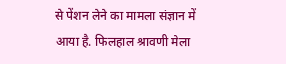से पेंशन लेने का मामला संज्ञान में आया है. फिलहाल श्रावणी मेला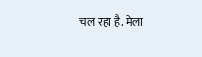चल रहा है. मेला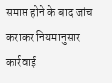समाप्त होने के बाद जांच कराकर नियमानुसार कार्रवाई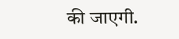की जाएगी.